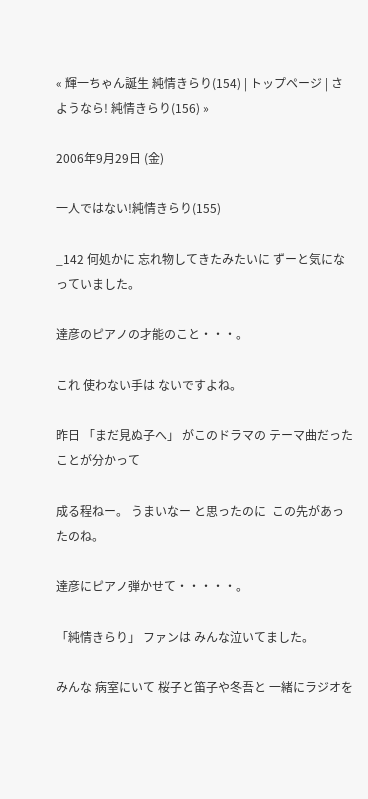« 輝一ちゃん誕生 純情きらり(154) | トップページ | さようなら! 純情きらり(156) »

2006年9月29日 (金)

一人ではない!純情きらり(155)

_142 何処かに 忘れ物してきたみたいに ずーと気になっていました。

達彦のピアノの才能のこと・・・。

これ 使わない手は ないですよね。

昨日 「まだ見ぬ子へ」 がこのドラマの テーマ曲だったことが分かって

成る程ねー。 うまいなー と思ったのに  この先があったのね。

達彦にピアノ弾かせて・・・・・。

「純情きらり」 ファンは みんな泣いてました。

みんな 病室にいて 桜子と笛子や冬吾と 一緒にラジオを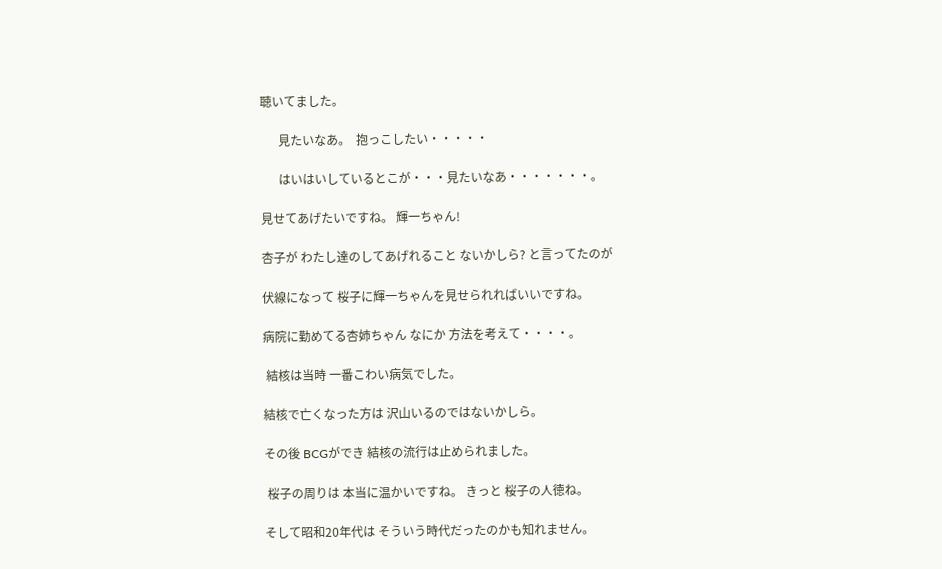聴いてました。

      見たいなあ。  抱っこしたい・・・・・

      はいはいしているとこが・・・見たいなあ・・・・・・・。

見せてあげたいですね。 輝一ちゃん!

杏子が わたし達のしてあげれること ないかしら? と言ってたのが

伏線になって 桜子に輝一ちゃんを見せられればいいですね。

病院に勤めてる杏姉ちゃん なにか 方法を考えて・・・・。

 結核は当時 一番こわい病気でした。

結核で亡くなった方は 沢山いるのではないかしら。

その後 BCGができ 結核の流行は止められました。

 桜子の周りは 本当に温かいですね。 きっと 桜子の人徳ね。

そして昭和20年代は そういう時代だったのかも知れません。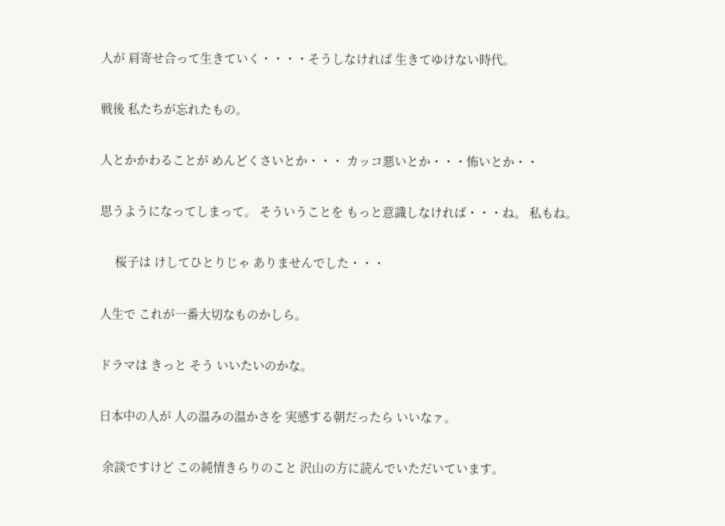人が 肩寄せ合って生きていく・・・・そうしなければ 生きてゆけない時代。

戦後 私たちが忘れたもの。

人とかかわることが めんどくさいとか・・・ カッコ悪いとか・・・怖いとか・・

思うようになってしまって。 そういうことを もっと意識しなければ・・・ね。 私もね。

     桜子は けしてひとりじゃ ありませんでした・・・

人生で これが一番大切なものかしら。

ドラマは きっと そう いいたいのかな。

日本中の人が 人の温みの温かさを 実感する朝だったら いいなァ。

 余談ですけど この純情きらりのこと 沢山の方に読んでいただいています。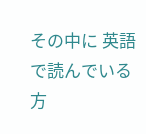その中に 英語で読んでいる方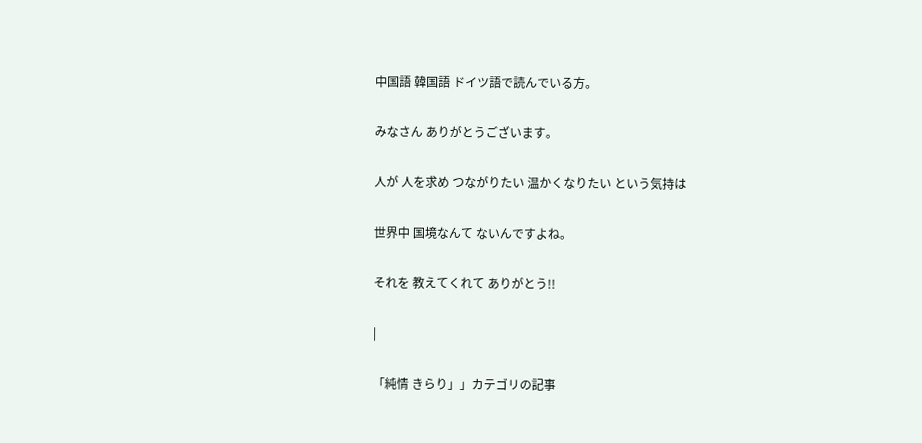中国語 韓国語 ドイツ語で読んでいる方。

みなさん ありがとうございます。

人が 人を求め つながりたい 温かくなりたい という気持は

世界中 国境なんて ないんですよね。

それを 教えてくれて ありがとう!!

|

「純情 きらり」」カテゴリの記事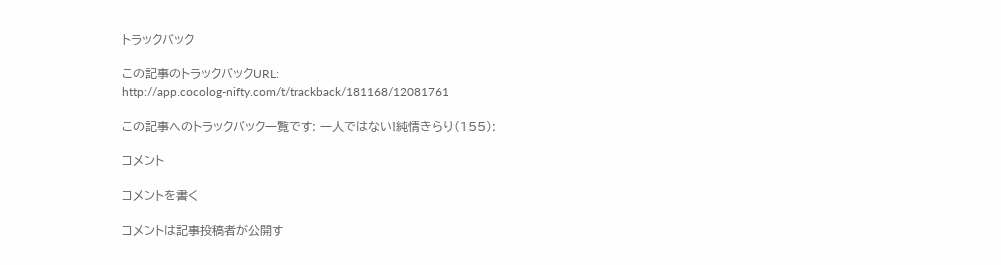トラックバック

この記事のトラックバックURL:
http://app.cocolog-nifty.com/t/trackback/181168/12081761

この記事へのトラックバック一覧です: 一人ではない!純情きらり(155):

コメント

コメントを書く

コメントは記事投稿者が公開す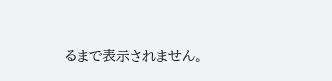るまで表示されません。